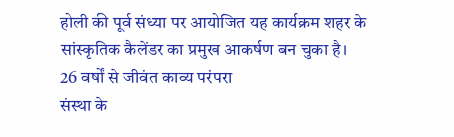होली की पूर्व संध्या पर आयोजित यह कार्यक्रम शहर के सांस्कृतिक कैलेंडर का प्रमुख आकर्षण बन चुका है।
26 वर्षों से जीवंत काव्य परंपरा
संस्था के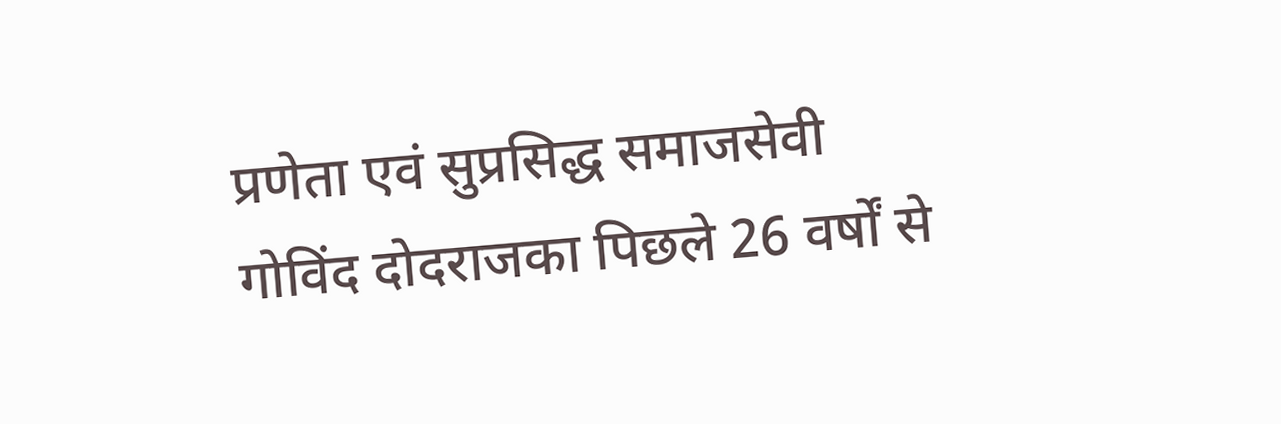प्रणेता एवं सुप्रसिद्ध समाजसेवी गोविंद दोदराजका पिछले 26 वर्षों से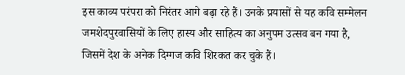इस काव्य परंपरा को निरंतर आगे बढ़ा रहे हैं। उनके प्रयासों से यह कवि सम्मेलन जमशेदपुरवासियों के लिए हास्य और साहित्य का अनुपम उत्सव बन गया है, जिसमें देश के अनेक दिग्गज कवि शिरकत कर चुके हैं।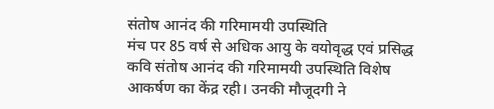संतोष आनंद की गरिमामयी उपस्थिति
मंच पर 85 वर्ष से अधिक आयु के वयोवृद्ध एवं प्रसिद्ध कवि संतोष आनंद की गरिमामयी उपस्थिति विशेष आकर्षण का केंद्र रही। उनकी मौजूदगी ने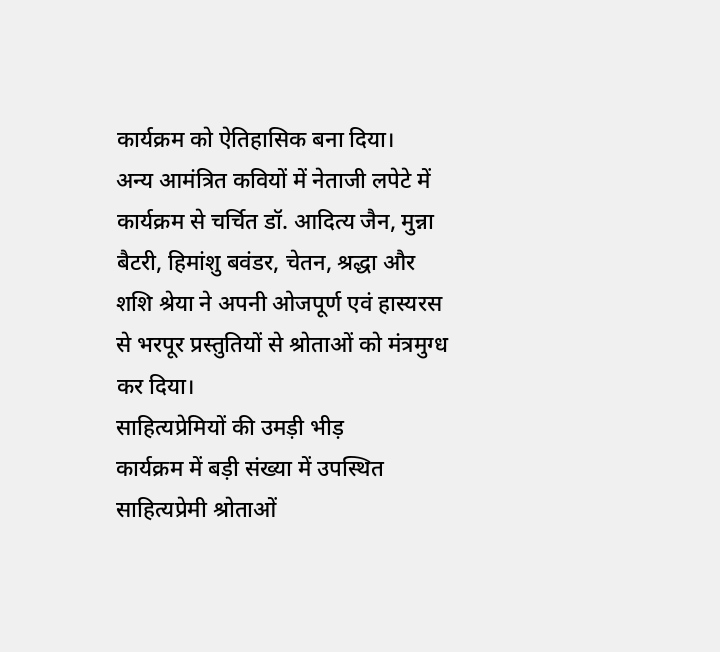कार्यक्रम को ऐतिहासिक बना दिया।
अन्य आमंत्रित कवियों में नेताजी लपेटे में कार्यक्रम से चर्चित डॉ. आदित्य जैन, मुन्ना बैटरी, हिमांशु बवंडर, चेतन, श्रद्धा और शशि श्रेया ने अपनी ओजपूर्ण एवं हास्यरस से भरपूर प्रस्तुतियों से श्रोताओं को मंत्रमुग्ध कर दिया।
साहित्यप्रेमियों की उमड़ी भीड़
कार्यक्रम में बड़ी संख्या में उपस्थित साहित्यप्रेमी श्रोताओं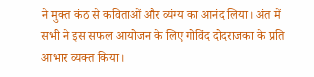ने मुक्त कंठ से कविताओं और व्यंग्य का आनंद लिया। अंत में सभी ने इस सफल आयोजन के लिए गोविंद दोदराजका के प्रति आभार व्यक्त किया।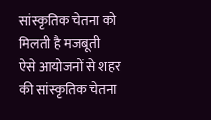सांस्कृतिक चेतना को मिलती है मजबूती
ऐसे आयोजनों से शहर की सांस्कृतिक चेतना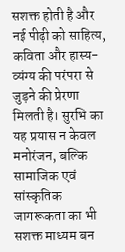सशक्त होती है और नई पीढ़ी को साहित्य, कविता और हास्य-व्यंग्य की परंपरा से जुड़ने की प्रेरणा मिलती है। सुरभि का यह प्रयास न केवल मनोरंजन, बल्कि सामाजिक एवं सांस्कृतिक जागरूकता का भी सशक्त माध्यम बन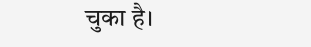चुका है।